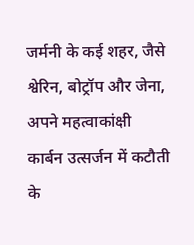जर्मनी के कई शहर, जैसे श्वेरिन, बोट्रॉप और जेना, अपने महत्वाकांक्षी कार्बन उत्सर्जन में कटौती के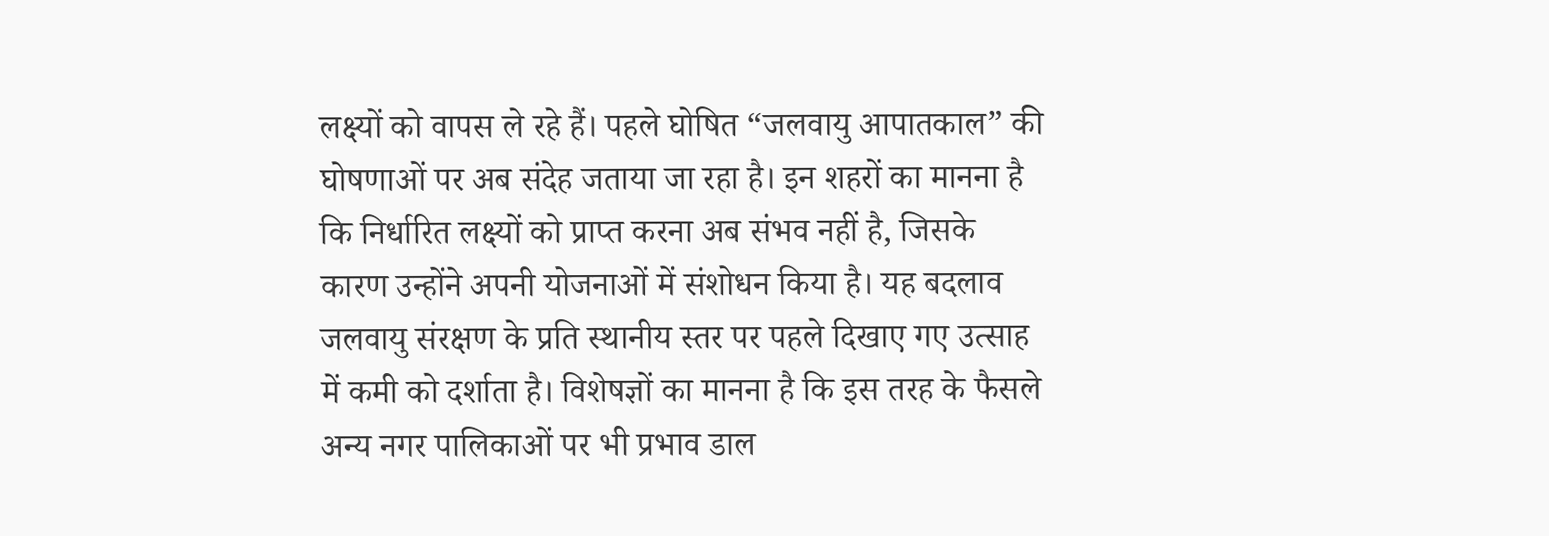लक्ष्यों को वापस ले रहे हैं। पहले घोषित “जलवायु आपातकाल” की घोषणाओं पर अब संदेह जताया जा रहा है। इन शहरों का मानना है कि निर्धारित लक्ष्यों को प्राप्त करना अब संभव नहीं है, जिसके कारण उन्होंने अपनी योजनाओं में संशोधन किया है। यह बदलाव जलवायु संरक्षण के प्रति स्थानीय स्तर पर पहले दिखाए गए उत्साह में कमी को दर्शाता है। विशेषज्ञों का मानना है कि इस तरह के फैसले अन्य नगर पालिकाओं पर भी प्रभाव डाल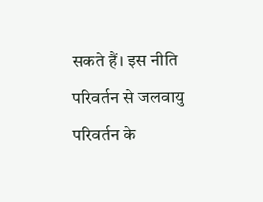सकते हैं। इस नीति परिवर्तन से जलवायु परिवर्तन के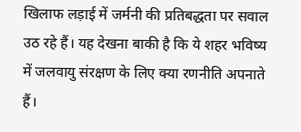खिलाफ लड़ाई में जर्मनी की प्रतिबद्धता पर सवाल उठ रहे हैं। यह देखना बाकी है कि ये शहर भविष्य में जलवायु संरक्षण के लिए क्या रणनीति अपनाते हैं।